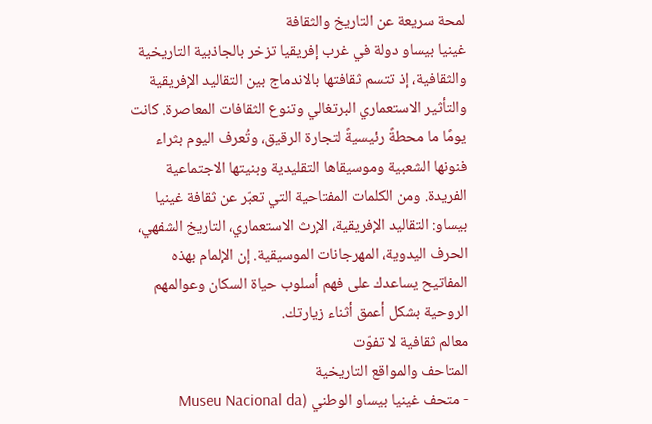لمحة سريعة عن التاريخ والثقافة
غينيا بيساو دولة في غرب إفريقيا تزخر بالجاذبية التاريخية والثقافية، إذ تتسم ثقافتها بالاندماج بين التقاليد الإفريقية والتأثير الاستعماري البرتغالي وتنوع الثقافات المعاصرة. كانت يومًا ما محطةً رئيسيةً لتجارة الرقيق، وتُعرف اليوم بثراء فنونها الشعبية وموسيقاها التقليدية وبنيتها الاجتماعية الفريدة. ومن الكلمات المفتاحية التي تعبّر عن ثقافة غينيا بيساو: التقاليد الإفريقية، الإرث الاستعماري، التاريخ الشفهي، الحرف اليدوية، المهرجانات الموسيقية. إن الإلمام بهذه المفاتيح يساعدك على فهم أسلوب حياة السكان وعوالمهم الروحية بشكل أعمق أثناء زيارتك.
معالم ثقافية لا تفوّت
المتاحف والمواقع التاريخية
- متحف غينيا بيساو الوطني (Museu Nacional da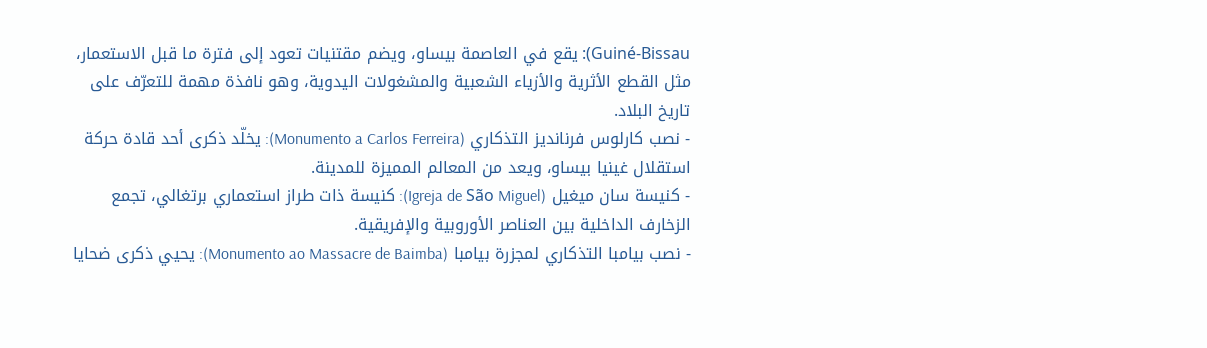Guiné-Bissau): يقع في العاصمة بيساو، ويضم مقتنيات تعود إلى فترة ما قبل الاستعمار، مثل القطع الأثرية والأزياء الشعبية والمشغولات اليدوية، وهو نافذة مهمة للتعرّف على تاريخ البلاد.
- نصب كارلوس فرنانديز التذكاري (Monumento a Carlos Ferreira): يخلّد ذكرى أحد قادة حركة استقلال غينيا بيساو، ويعد من المعالم المميزة للمدينة.
- كنيسة سان ميغيل (Igreja de São Miguel): كنيسة ذات طراز استعماري برتغالي، تجمع الزخارف الداخلية بين العناصر الأوروبية والإفريقية.
- نصب بيامبا التذكاري لمجزرة بيامبا (Monumento ao Massacre de Baimba): يحيي ذكرى ضحايا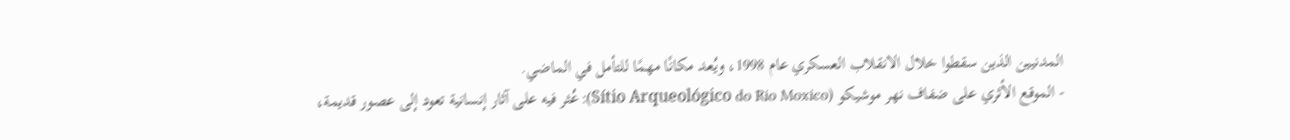المدنيين الذين سقطوا خلال الانقلاب العسكري عام 1998، ويُعد مكانًا مهمًا للتأمل في الماضي.
- الموقع الأثري على ضفاف نهر موشيكو (Sítio Arqueológico do Rio Moxico): عُثر فيه على آثار إنسانية تعود إلى عصور قديمة،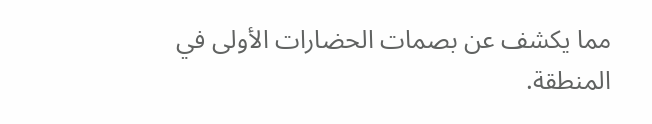مما يكشف عن بصمات الحضارات الأولى في المنطقة.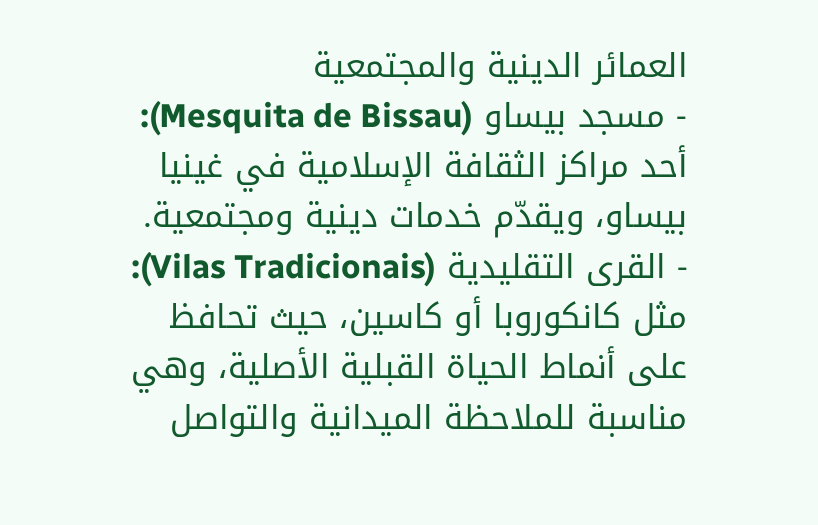العمائر الدينية والمجتمعية
- مسجد بيساو (Mesquita de Bissau): أحد مراكز الثقافة الإسلامية في غينيا بيساو، ويقدّم خدمات دينية ومجتمعية.
- القرى التقليدية (Vilas Tradicionais): مثل كانكوروبا أو كاسين، حيث تحافظ على أنماط الحياة القبلية الأصلية، وهي مناسبة للملاحظة الميدانية والتواصل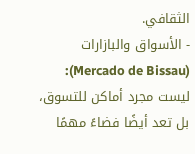الثقافي.
- الأسواق والبازارات (Mercado de Bissau): ليست مجرد أماكن للتسوق، بل تعد أيضًا فضاءً مهمًا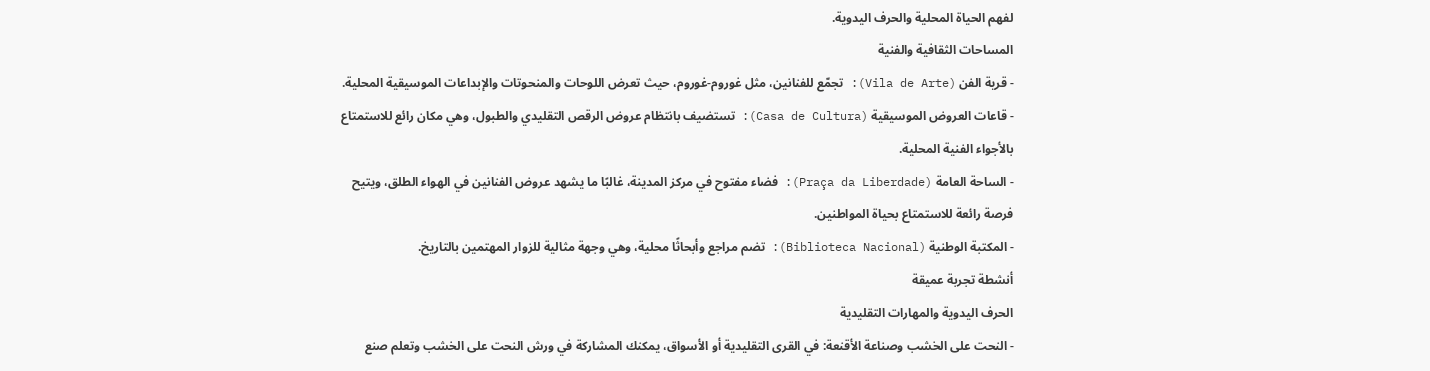لفهم الحياة المحلية والحرف اليدوية.
المساحات الثقافية والفنية
- قرية الفن (Vila de Arte): تجمّع للفنانين، مثل غوروم-غوروم، حيث تعرض اللوحات والمنحوتات والإبداعات الموسيقية المحلية.
- قاعات العروض الموسيقية (Casa de Cultura): تستضيف بانتظام عروض الرقص التقليدي والطبول، وهي مكان رائع للاستمتاع بالأجواء الفنية المحلية.
- الساحة العامة (Praça da Liberdade): فضاء مفتوح في مركز المدينة، غالبًا ما يشهد عروض الفنانين في الهواء الطلق، ويتيح فرصة رائعة للاستمتاع بحياة المواطنين.
- المكتبة الوطنية (Biblioteca Nacional): تضم مراجع وأبحاثًا محلية، وهي وجهة مثالية للزوار المهتمين بالتاريخ.
أنشطة تجربة عميقة
الحرف اليدوية والمهارات التقليدية
- النحت على الخشب وصناعة الأقنعة: في القرى التقليدية أو الأسواق، يمكنك المشاركة في ورش النحت على الخشب وتعلم صنع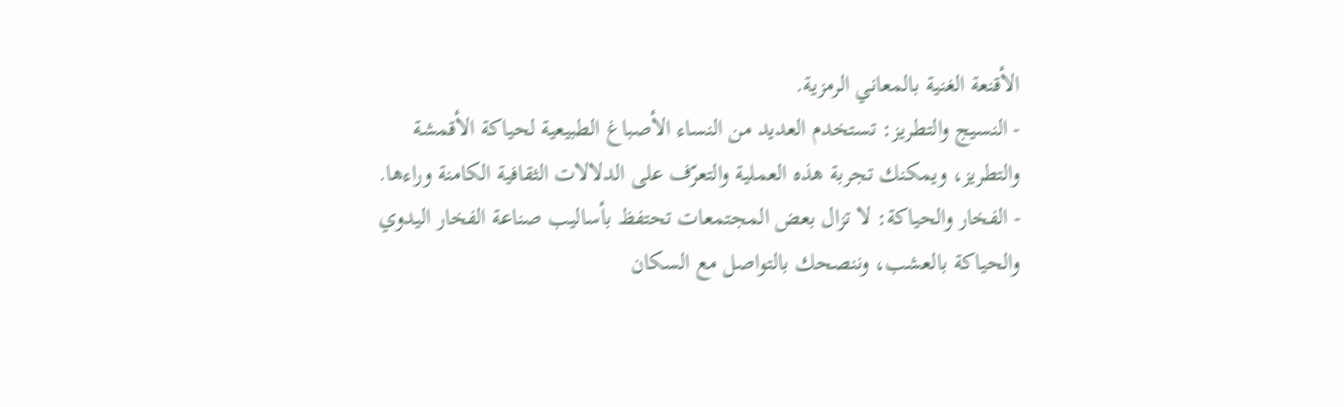الأقنعة الغنية بالمعاني الرمزية.
- النسيج والتطريز: تستخدم العديد من النساء الأصباغ الطبيعية لحياكة الأقمشة والتطريز، ويمكنك تجربة هذه العملية والتعرّف على الدلالات الثقافية الكامنة وراءها.
- الفخار والحياكة: لا تزال بعض المجتمعات تحتفظ بأساليب صناعة الفخار اليدوي والحياكة بالعشب، وننصحك بالتواصل مع السكان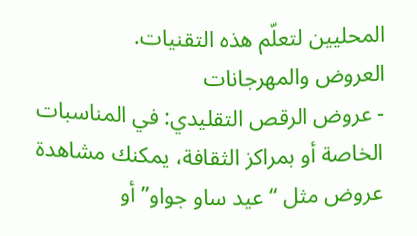المحليين لتعلّم هذه التقنيات.
العروض والمهرجانات
- عروض الرقص التقليدي: في المناسبات الخاصة أو بمراكز الثقافة، يمكنك مشاهدة عروض مثل “عيد ساو جواو” أو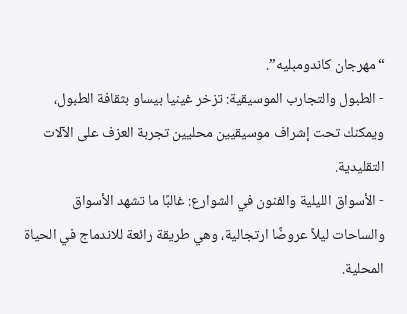“مهرجان كاندومبليه”.
- الطبول والتجارب الموسيقية: تزخر غينيا بيساو بثقافة الطبول، ويمكنك تحت إشراف موسيقيين محليين تجربة العزف على الآلات التقليدية.
- الأسواق الليلية والفنون في الشوارع: غالبًا ما تشهد الأسواق والساحات ليلاً عروضًا ارتجالية، وهي طريقة رائعة للاندماج في الحياة المحلية.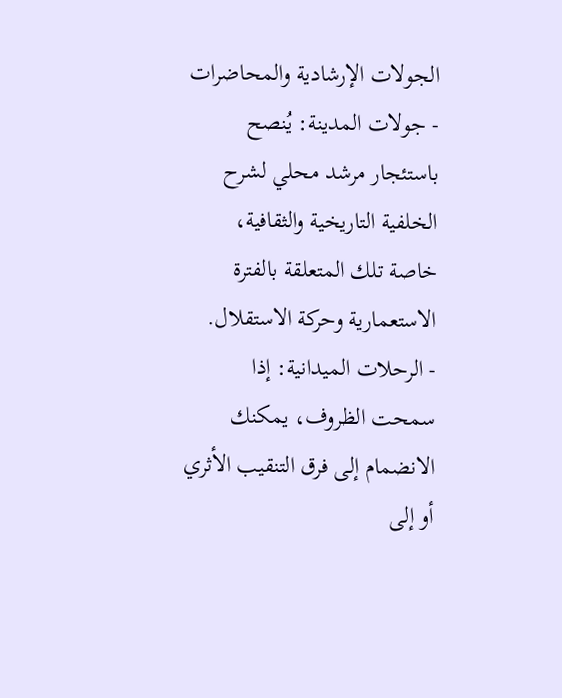الجولات الإرشادية والمحاضرات
- جولات المدينة: يُنصح باستئجار مرشد محلي لشرح الخلفية التاريخية والثقافية، خاصة تلك المتعلقة بالفترة الاستعمارية وحركة الاستقلال.
- الرحلات الميدانية: إذا سمحت الظروف، يمكنك الانضمام إلى فرق التنقيب الأثري أو إلى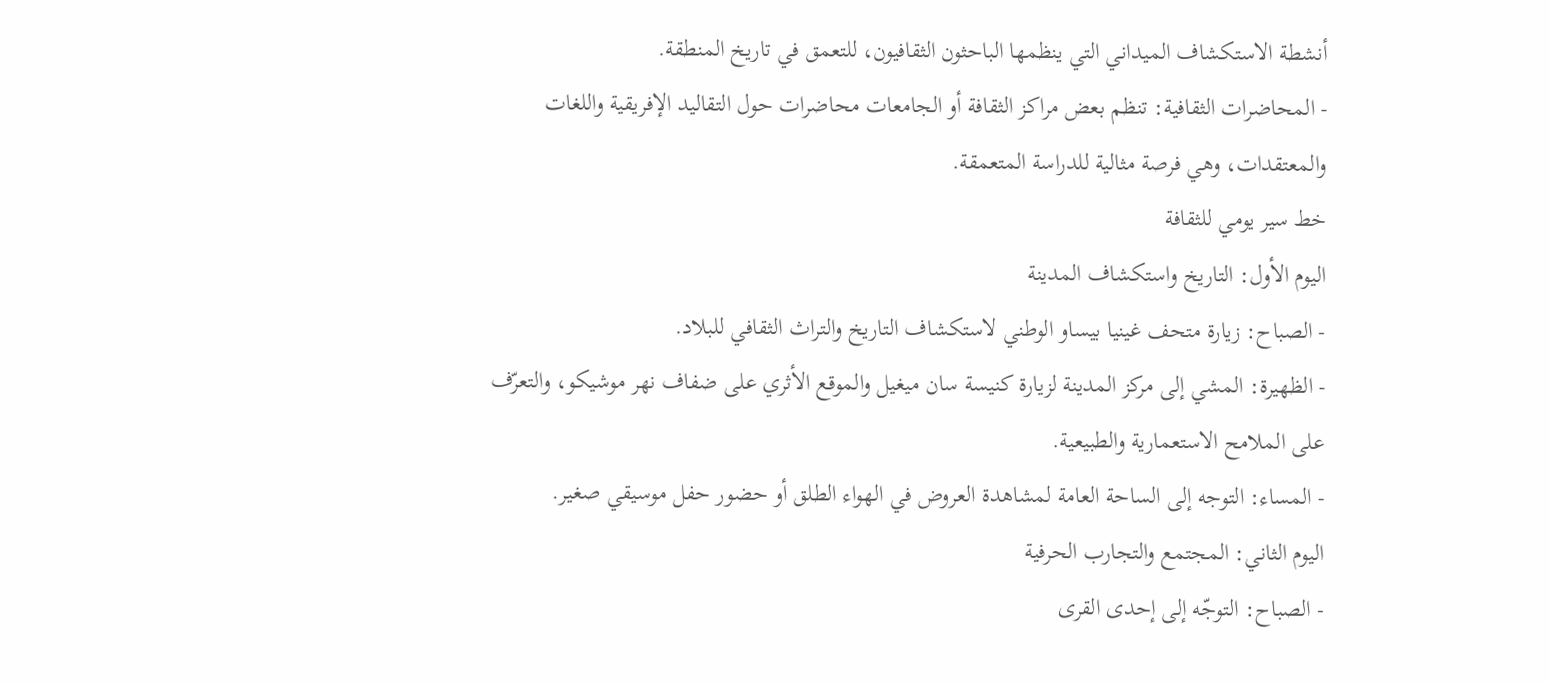أنشطة الاستكشاف الميداني التي ينظمها الباحثون الثقافيون، للتعمق في تاريخ المنطقة.
- المحاضرات الثقافية: تنظم بعض مراكز الثقافة أو الجامعات محاضرات حول التقاليد الإفريقية واللغات والمعتقدات، وهي فرصة مثالية للدراسة المتعمقة.
خط سير يومي للثقافة
اليوم الأول: التاريخ واستكشاف المدينة
- الصباح: زيارة متحف غينيا بيساو الوطني لاستكشاف التاريخ والتراث الثقافي للبلاد.
- الظهيرة: المشي إلى مركز المدينة لزيارة كنيسة سان ميغيل والموقع الأثري على ضفاف نهر موشيكو، والتعرّف على الملامح الاستعمارية والطبيعية.
- المساء: التوجه إلى الساحة العامة لمشاهدة العروض في الهواء الطلق أو حضور حفل موسيقي صغير.
اليوم الثاني: المجتمع والتجارب الحرفية
- الصباح: التوجّه إلى إحدى القرى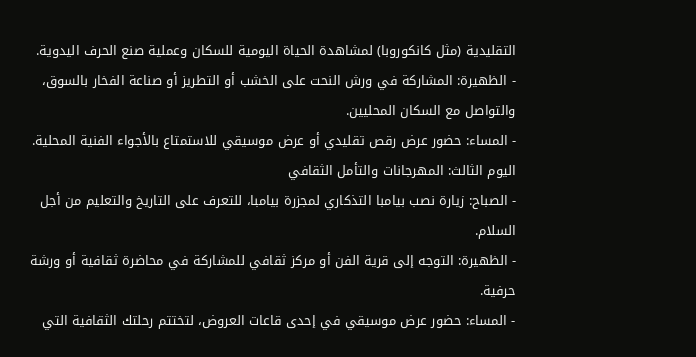التقليدية (مثل كانكوروبا) لمشاهدة الحياة اليومية للسكان وعملية صنع الحرف اليدوية.
- الظهيرة: المشاركة في ورش النحت على الخشب أو التطريز أو صناعة الفخار بالسوق، والتواصل مع السكان المحليين.
- المساء: حضور عرض رقص تقليدي أو عرض موسيقي للاستمتاع بالأجواء الفنية المحلية.
اليوم الثالث: المهرجانات والتأمل الثقافي
- الصباح: زيارة نصب بيامبا التذكاري لمجزرة بيامبا، للتعرف على التاريخ والتعليم من أجل السلام.
- الظهيرة: التوجه إلى قرية الفن أو مركز ثقافي للمشاركة في محاضرة ثقافية أو ورشة حرفية.
- المساء: حضور عرض موسيقي في إحدى قاعات العروض، لتختتم رحلتك الثقافية التي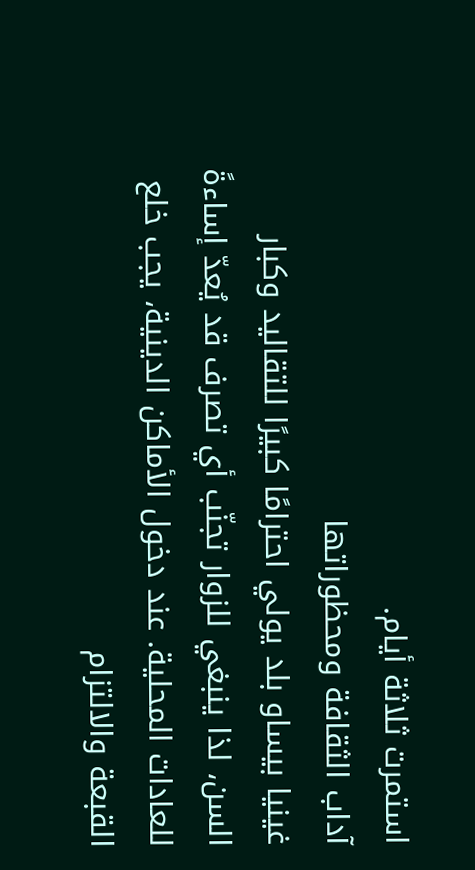استمرت ثلاثة أيام.
آداب الثقافة ومحظوراتها
غينيا بيساو بلد يولي احترامًا كبيرًا للتقاليد وكبار السن، لذا ينبغي للزوار تجنّب أي تصرف قد يُعدّ إساءةً للعادات المحلية. عند دخول الأماكن الدينية، يجب خلع القبعة والالتزام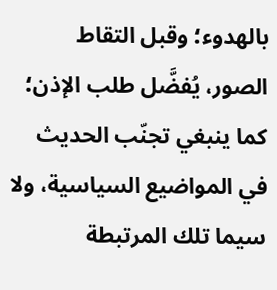بالهدوء؛ وقبل التقاط الصور، يُفضَّل طلب الإذن؛ كما ينبغي تجنّب الحديث في المواضيع السياسية، ولا سيما تلك المرتبطة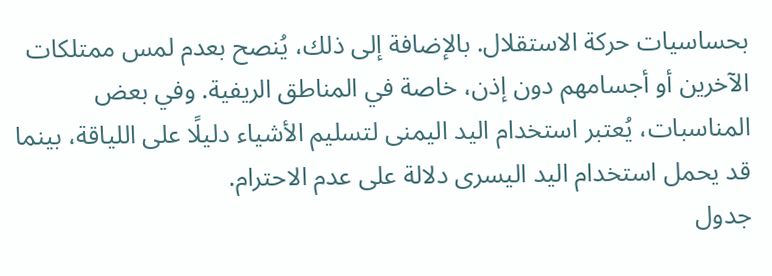بحساسيات حركة الاستقلال. بالإضافة إلى ذلك، يُنصح بعدم لمس ممتلكات الآخرين أو أجسامهم دون إذن، خاصة في المناطق الريفية. وفي بعض المناسبات، يُعتبر استخدام اليد اليمنى لتسليم الأشياء دليلًا على اللياقة، بينما قد يحمل استخدام اليد اليسرى دلالة على عدم الاحترام.
جدول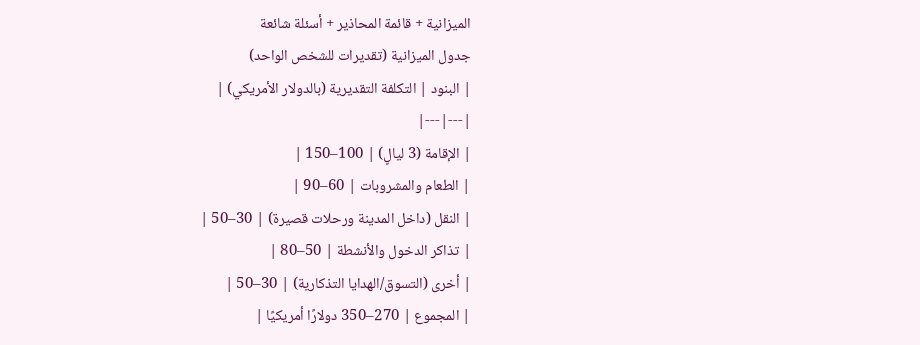الميزانية + قائمة المحاذير + أسئلة شائعة
جدول الميزانية (تقديرات للشخص الواحد)
| البنود | التكلفة التقديرية (بالدولار الأمريكي) |
|---|---|
| الإقامة (3 ليالٍ) | 100–150 |
| الطعام والمشروبات | 60–90 |
| النقل (داخل المدينة ورحلات قصيرة) | 30–50 |
| تذاكر الدخول والأنشطة | 50–80 |
| أخرى (التسوق/الهدايا التذكارية) | 30–50 |
| المجموع | 270–350 دولارًا أمريكيًا |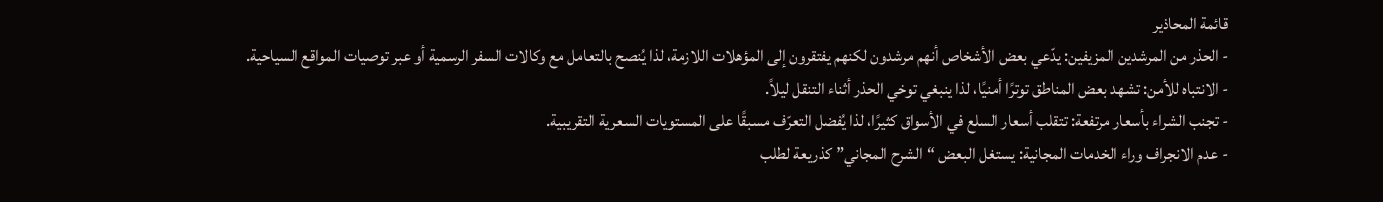قائمة المحاذير
- الحذر من المرشدين المزيفين: يدّعي بعض الأشخاص أنهم مرشدون لكنهم يفتقرون إلى المؤهلات اللازمة، لذا يُنصح بالتعامل مع وكالات السفر الرسمية أو عبر توصيات المواقع السياحية.
- الانتباه للأمن: تشهد بعض المناطق توترًا أمنيًا، لذا ينبغي توخي الحذر أثناء التنقل ليلاً.
- تجنب الشراء بأسعار مرتفعة: تتقلب أسعار السلع في الأسواق كثيرًا، لذا يُفضل التعرّف مسبقًا على المستويات السعرية التقريبية.
- عدم الانجراف وراء الخدمات المجانية: يستغل البعض “الشرح المجاني” كذريعة لطلب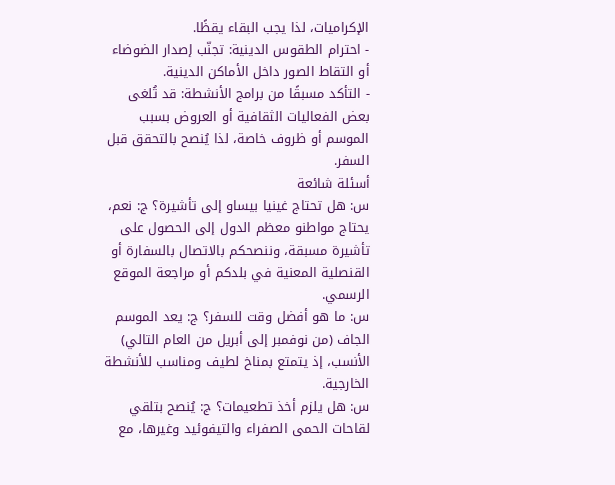الإكراميات، لذا يجب البقاء يقظًا.
- احترام الطقوس الدينية: تجنّب إصدار الضوضاء أو التقاط الصور داخل الأماكن الدينية.
- التأكد مسبقًا من برامج الأنشطة: قد تُلغى بعض الفعاليات الثقافية أو العروض بسبب الموسم أو ظروف خاصة، لذا يُنصح بالتحقق قبل السفر.
أسئلة شائعة
س: هل تحتاج غينيا بيساو إلى تأشيرة؟ ج: نعم، يحتاج مواطنو معظم الدول إلى الحصول على تأشيرة مسبقة، وننصحكم بالاتصال بالسفارة أو القنصلية المعنية في بلدكم أو مراجعة الموقع الرسمي.
س: ما هو أفضل وقت للسفر؟ ج: يعد الموسم الجاف (من نوفمبر إلى أبريل من العام التالي) الأنسب، إذ يتمتع بمناخ لطيف ومناسب للأنشطة الخارجية.
س: هل يلزم أخذ تطعيمات؟ ج: يُنصح بتلقي لقاحات الحمى الصفراء والتيفوئيد وغيرها، مع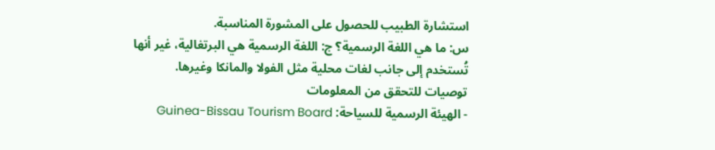استشارة الطبيب للحصول على المشورة المناسبة.
س: ما هي اللغة الرسمية؟ ج: اللغة الرسمية هي البرتغالية، غير أنها تُستخدم إلى جانب لغات محلية مثل الفولا والمانكا وغيرها.
توصيات للتحقق من المعلومات
- الهيئة الرسمية للسياحة: Guinea-Bissau Tourism Board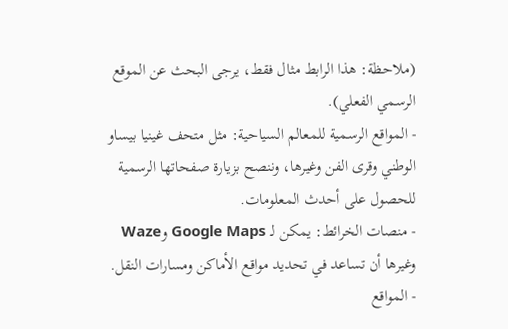(ملاحظة: هذا الرابط مثال فقط، يرجى البحث عن الموقع الرسمي الفعلي).
- المواقع الرسمية للمعالم السياحية: مثل متحف غينيا بيساو الوطني وقرى الفن وغيرها، وننصح بزيارة صفحاتها الرسمية للحصول على أحدث المعلومات.
- منصات الخرائط: يمكن لـ Google Maps وWaze وغيرها أن تساعد في تحديد مواقع الأماكن ومسارات النقل.
- المواقع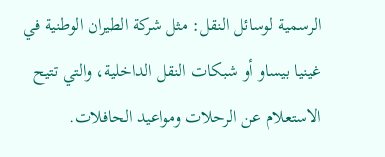الرسمية لوسائل النقل: مثل شركة الطيران الوطنية في غينيا بيساو أو شبكات النقل الداخلية، والتي تتيح الاستعلام عن الرحلات ومواعيد الحافلات.